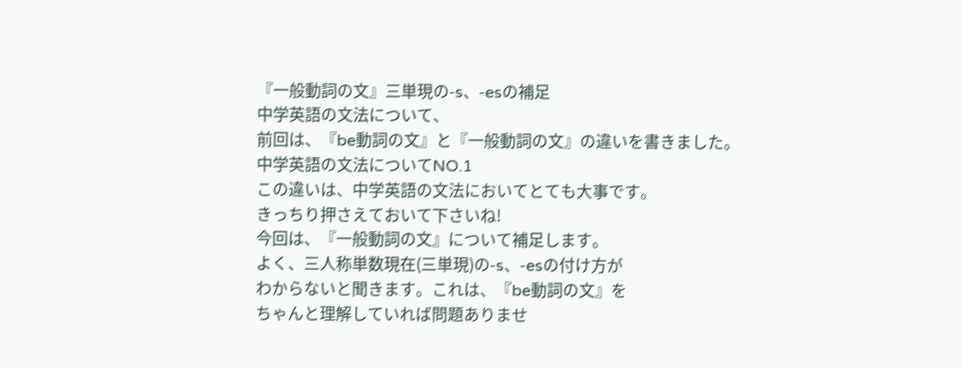『一般動詞の文』三単現の-s、-esの補足
中学英語の文法について、
前回は、『be動詞の文』と『一般動詞の文』の違いを書きました。
中学英語の文法についてNO.1
この違いは、中学英語の文法においてとても大事です。
きっちり押さえておいて下さいね!
今回は、『一般動詞の文』について補足します。
よく、三人称単数現在(三単現)の-s、-esの付け方が
わからないと聞きます。これは、『be動詞の文』を
ちゃんと理解していれば問題ありませ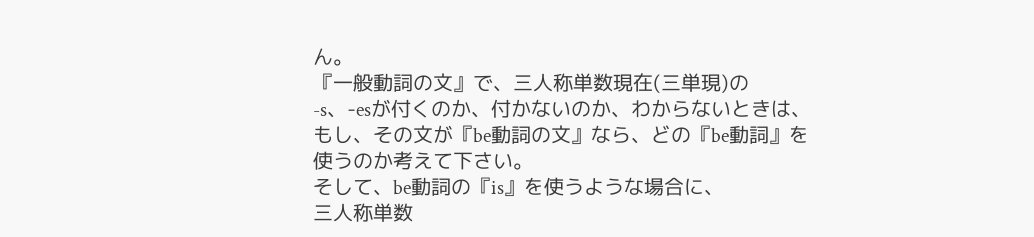ん。
『一般動詞の文』で、三人称単数現在(三単現)の
-s、-esが付くのか、付かないのか、わからないときは、
もし、その文が『be動詞の文』なら、どの『be動詞』を
使うのか考えて下さい。
そして、be動詞の『is』を使うような場合に、
三人称単数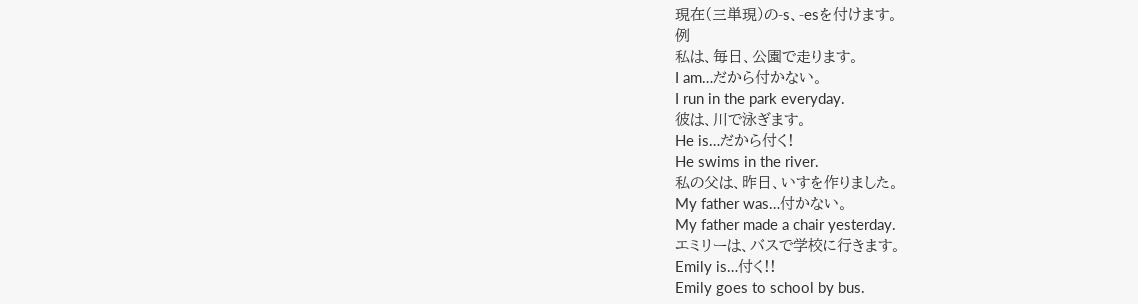現在(三単現)の-s、-esを付けます。
例
私は、毎日、公園で走ります。
I am…だから付かない。
I run in the park everyday.
彼は、川で泳ぎます。
He is…だから付く!
He swims in the river.
私の父は、昨日、いすを作りました。
My father was…付かない。
My father made a chair yesterday.
エミリーは、バスで学校に行きます。
Emily is…付く!!
Emily goes to school by bus.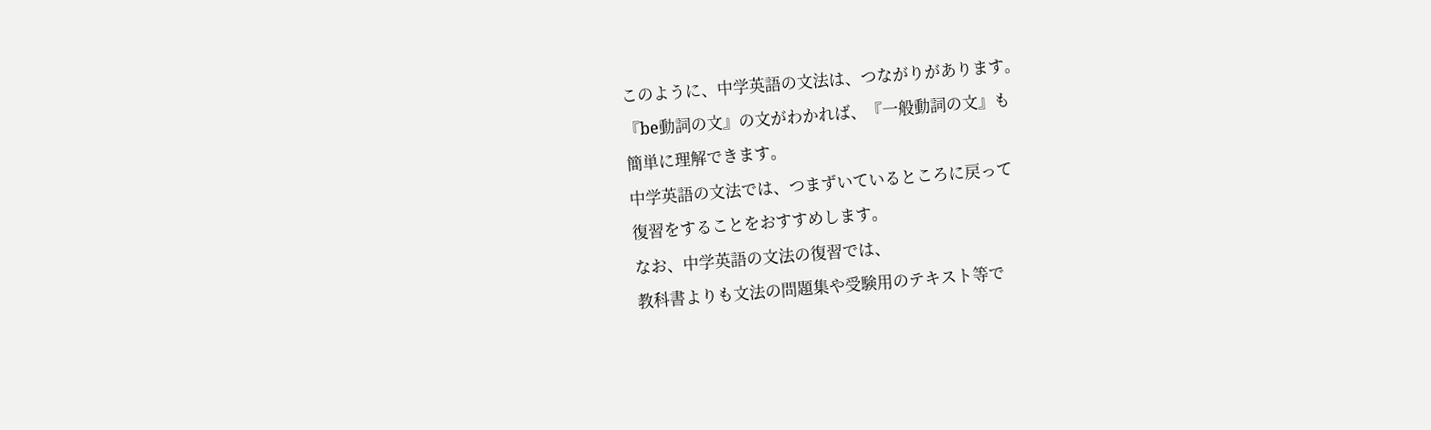このように、中学英語の文法は、つながりがあります。
『be動詞の文』の文がわかれば、『一般動詞の文』も
簡単に理解できます。
中学英語の文法では、つまずいているところに戻って
復習をすることをおすすめします。
なお、中学英語の文法の復習では、
教科書よりも文法の問題集や受験用のテキスト等で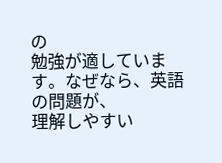の
勉強が適しています。なぜなら、英語の問題が、
理解しやすい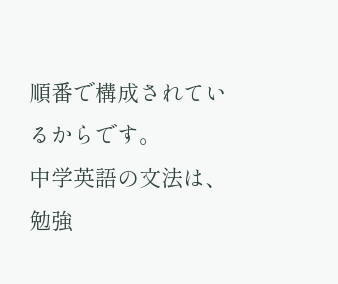順番で構成されているからです。
中学英語の文法は、勉強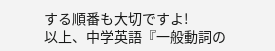する順番も大切ですよ!
以上、中学英語『一般動詞の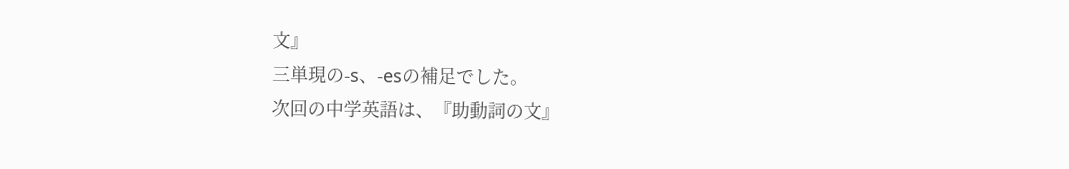文』
三単現の-s、-esの補足でした。
次回の中学英語は、『助動詞の文』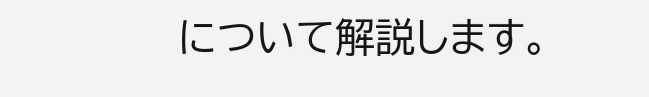について解説します。